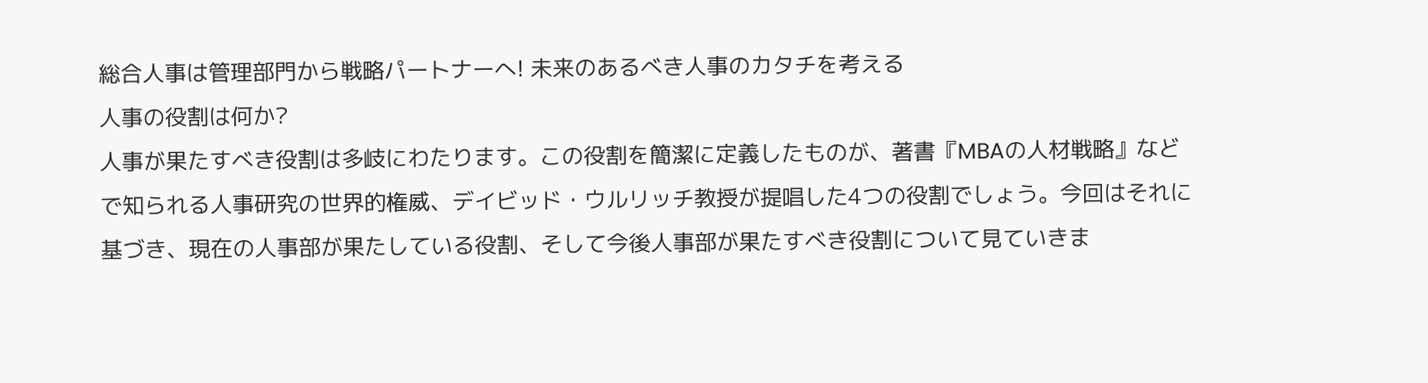総合人事は管理部門から戦略パートナーへ! 未来のあるべき人事のカタチを考える
人事の役割は何か?
人事が果たすべき役割は多岐にわたります。この役割を簡潔に定義したものが、著書『MBAの人材戦略』などで知られる人事研究の世界的権威、デイビッド・ウルリッチ教授が提唱した4つの役割でしょう。今回はそれに基づき、現在の人事部が果たしている役割、そして今後人事部が果たすべき役割について見ていきま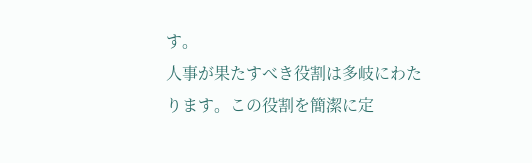す。
人事が果たすべき役割は多岐にわたります。この役割を簡潔に定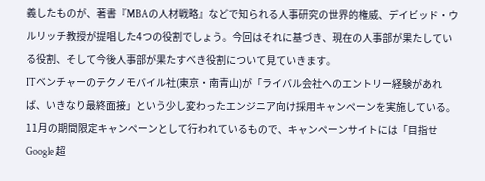義したものが、著書『MBAの人材戦略』などで知られる人事研究の世界的権威、デイビッド・ウルリッチ教授が提唱した4つの役割でしょう。今回はそれに基づき、現在の人事部が果たしている役割、そして今後人事部が果たすべき役割について見ていきます。
ITベンチャーのテクノモバイル社(東京・南青山)が「ライバル会社へのエントリー経験があれば、いきなり最終面接」という少し変わったエンジニア向け採用キャンペーンを実施している。
11月の期間限定キャンペーンとして行われているもので、キャンペーンサイトには「目指せGoogle 超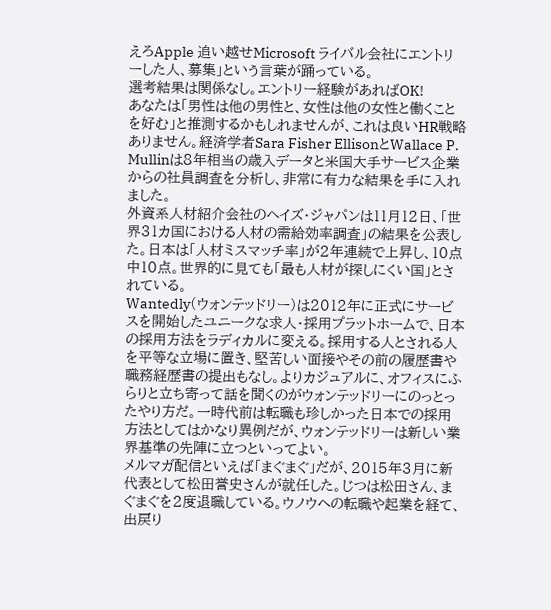えろApple 追い越せMicrosoft ライバル会社にエントリーした人、募集」という言葉が踊っている。
選考結果は関係なし。エントリー経験があればOK!
あなたは「男性は他の男性と、女性は他の女性と働くことを好む」と推測するかもしれませんが、これは良いHR戦略ありません。経済学者Sara Fisher EllisonとWallace P. Mullinは8年相当の歳入データと米国大手サービス企業からの社員調査を分析し、非常に有力な結果を手に入れました。
外資系人材紹介会社のヘイズ・ジャパンは11月12日、「世界31カ国における人材の需給効率調査」の結果を公表した。日本は「人材ミスマッチ率」が2年連続で上昇し、10点中10点。世界的に見ても「最も人材が探しにくい国」とされている。
Wantedly(ウォンテッドリー)は2012年に正式にサービスを開始したユニークな求人・採用プラットホームで、日本の採用方法をラディカルに変える。採用する人とされる人を平等な立場に置き、堅苦しい面接やその前の履歴書や職務経歴書の提出もなし。よりカジュアルに、オフィスにふらりと立ち寄って話を聞くのがウォンテッドリーにのっとったやり方だ。一時代前は転職も珍しかった日本での採用方法としてはかなり異例だが、ウォンテッドリーは新しい業界基準の先陣に立つといってよい。
メルマガ配信といえば「まぐまぐ」だが、2015年3月に新代表として松田誉史さんが就任した。じつは松田さん、まぐまぐを2度退職している。ウノウへの転職や起業を経て、出戻り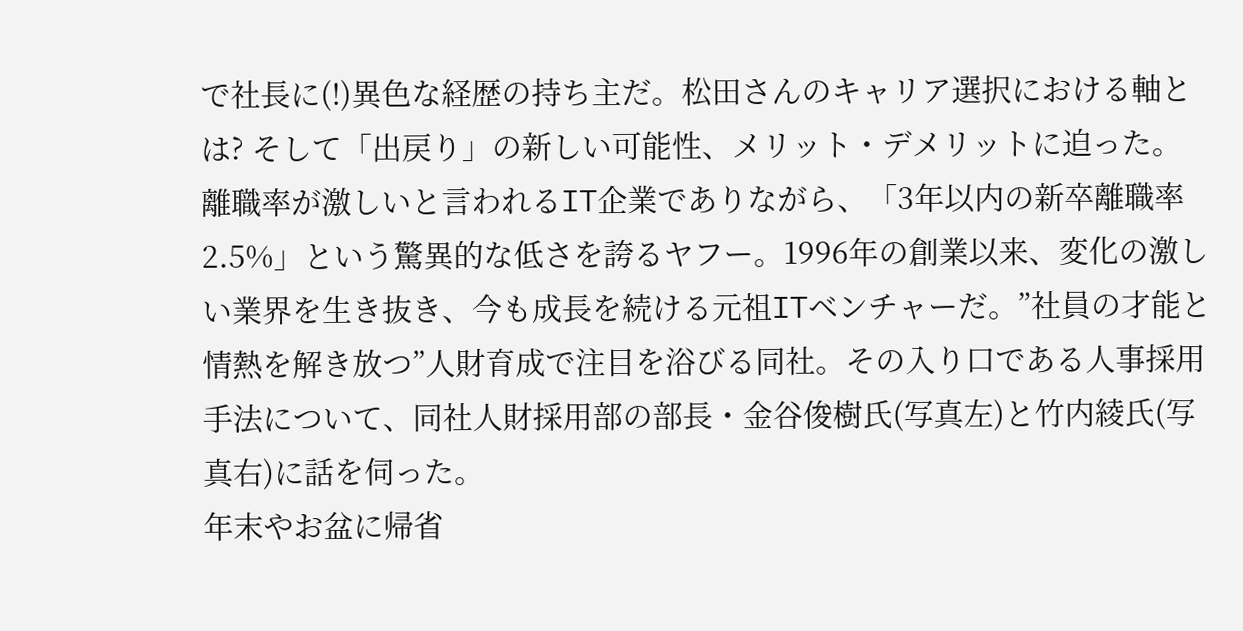で社長に(!)異色な経歴の持ち主だ。松田さんのキャリア選択における軸とは? そして「出戻り」の新しい可能性、メリット・デメリットに迫った。
離職率が激しいと言われるIT企業でありながら、「3年以内の新卒離職率2.5%」という驚異的な低さを誇るヤフー。1996年の創業以来、変化の激しい業界を生き抜き、今も成長を続ける元祖ITベンチャーだ。”社員の才能と情熱を解き放つ”人財育成で注目を浴びる同社。その入り口である人事採用手法について、同社人財採用部の部長・金谷俊樹氏(写真左)と竹内綾氏(写真右)に話を伺った。
年末やお盆に帰省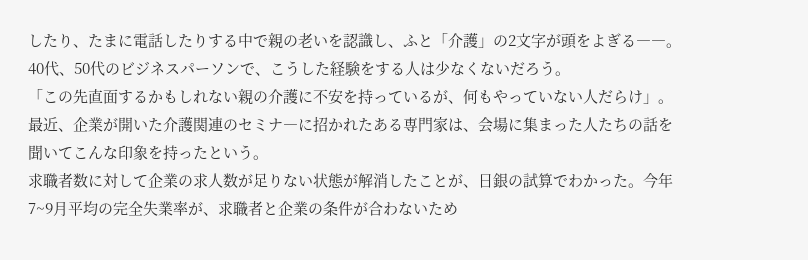したり、たまに電話したりする中で親の老いを認識し、ふと「介護」の2文字が頭をよぎる――。40代、50代のビジネスパーソンで、こうした経験をする人は少なくないだろう。
「この先直面するかもしれない親の介護に不安を持っているが、何もやっていない人だらけ」。最近、企業が開いた介護関連のセミナ―に招かれたある専門家は、会場に集まった人たちの話を聞いてこんな印象を持ったという。
求職者数に対して企業の求人数が足りない状態が解消したことが、日銀の試算でわかった。今年7~9月平均の完全失業率が、求職者と企業の条件が合わないため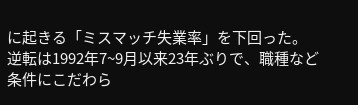に起きる「ミスマッチ失業率」を下回った。逆転は1992年7~9月以来23年ぶりで、職種など条件にこだわら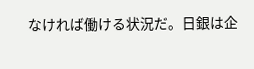なければ働ける状況だ。日銀は企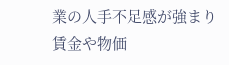業の人手不足感が強まり賃金や物価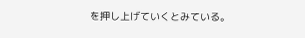を押し上げていくとみている。